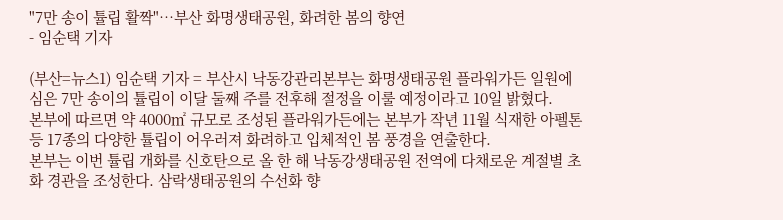"7만 송이 튤립 활짝"…부산 화명생태공원, 화려한 봄의 향연
- 임순택 기자

(부산=뉴스1) 임순택 기자 = 부산시 낙동강관리본부는 화명생태공원 플라워가든 일원에 심은 7만 송이의 튤립이 이달 둘째 주를 전후해 절정을 이룰 예정이라고 10일 밝혔다.
본부에 따르면 약 4000㎡ 규모로 조성된 플라워가든에는 본부가 작년 11월 식재한 아펠톤 등 17종의 다양한 튤립이 어우러져 화려하고 입체적인 봄 풍경을 연출한다.
본부는 이번 튤립 개화를 신호탄으로 올 한 해 낙동강생태공원 전역에 다채로운 계절별 초화 경관을 조성한다. 삼락생태공원의 수선화 향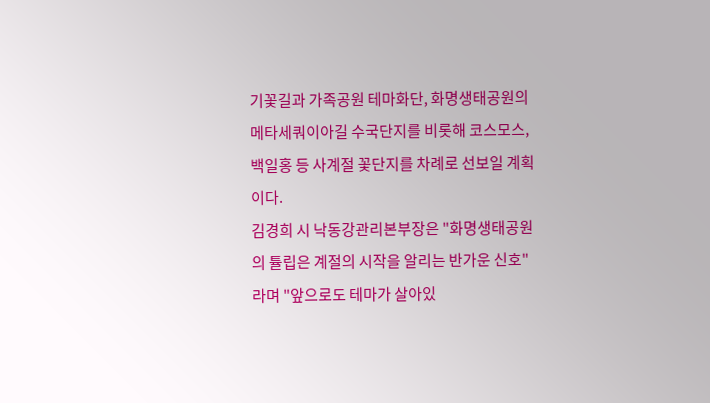기꽃길과 가족공원 테마화단, 화명생태공원의 메타세쿼이아길 수국단지를 비롯해 코스모스, 백일홍 등 사계절 꽃단지를 차례로 선보일 계획이다.
김경희 시 낙동강관리본부장은 "화명생태공원의 튤립은 계절의 시작을 알리는 반가운 신호"라며 "앞으로도 테마가 살아있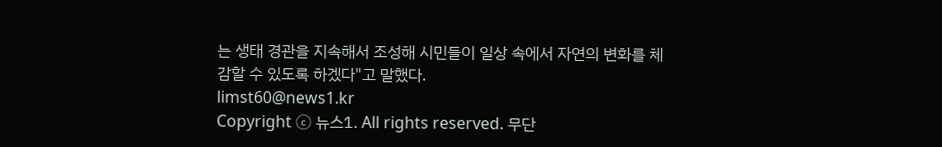는 생태 경관을 지속해서 조성해 시민들이 일상 속에서 자연의 변화를 체감할 수 있도록 하겠다"고 말했다.
limst60@news1.kr
Copyright ⓒ 뉴스1. All rights reserved. 무단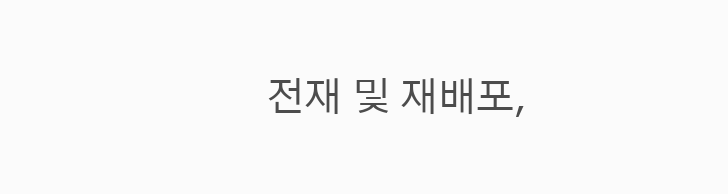전재 및 재배포,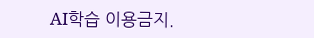AI학습 이용금지.